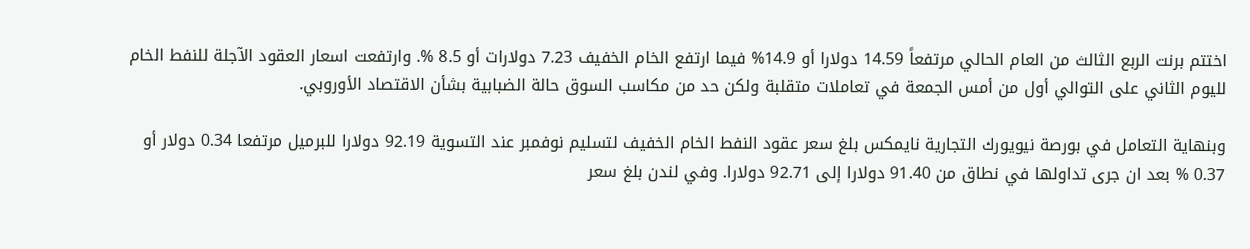اختتم برنت الربع الثالث من العام الحالي مرتفعاً 14.59 دولارا أو 14.9% فيما ارتفع الخام الخفيف 7.23 دولارات أو 8.5 %. وارتفعت اسعار العقود الآجلة للنفط الخام لليوم الثاني على التوالي أول من أمس الجمعة في تعاملات متقلبة ولكن حد من مكاسب السوق حالة الضبابية بشأن الاقتصاد الأوروبي.

وبنهاية التعامل في بورصة نيويورك التجارية نايمكس بلغ سعر عقود النفط الخام الخفيف لتسليم نوفمبر عند التسوية 92.19 دولارا للبرميل مرتفعا 0.34 دولار أو 0.37 % بعد ان جرى تداولها في نطاق من 91.40 دولارا إلى 92.71 دولارا. وفي لندن بلغ سعر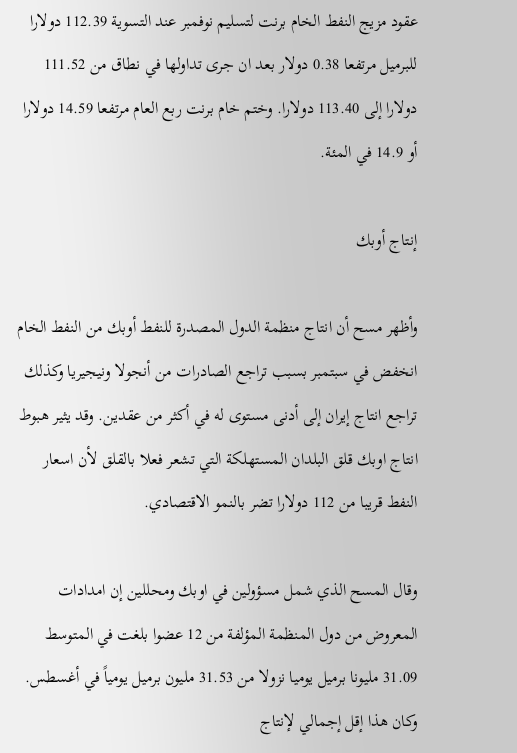عقود مزيج النفط الخام برنت لتسليم نوفمبر عند التسوية 112.39 دولارا للبرميل مرتفعا 0.38 دولار بعد ان جرى تداولها في نطاق من 111.52 دولارا إلى 113.40 دولارا. وختم خام برنت ربع العام مرتفعا 14.59 دولارا أو 14.9 في المئة.

إنتاج أوبك

وأظهر مسح أن انتاج منظمة الدول المصدرة للنفط أوبك من النفط الخام انخفض في سبتمبر بسبب تراجع الصادرات من أنجولا ونيجيريا وكذلك تراجع انتاج إيران إلى أدنى مستوى له في أكثر من عقدين. وقد يثير هبوط انتاج اوبك قلق البلدان المستهلكة التي تشعر فعلا بالقلق لأن اسعار النفط قريبا من 112 دولارا تضر بالنمو الاقتصادي.

وقال المسح الذي شمل مسؤولين في اوبك ومحللين إن امدادات المعروض من دول المنظمة المؤلفة من 12 عضوا بلغت في المتوسط 31.09 مليونا برميل يوميا نزولا من 31.53 مليون برميل يومياً في أغسطس. وكان هذا إقل إجمالي لإنتاج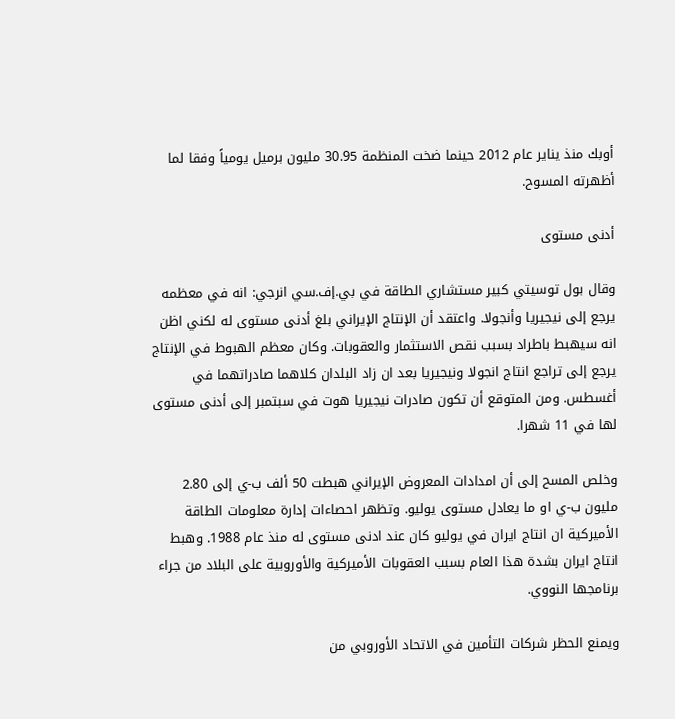أوبك منذ يناير عام 2012 حينما ضخت المنظمة 30.95 مليون برميل يومياً وفقا لما أظهرته المسوح.

أدنى مستوى

وقال بول توسيتي كبير مستشاري الطاقة في بي.إف.سي انرجي: انه في معظمه يرجع إلى نيجيريا وأنجولا. واعتقد أن الإنتاج الإيراني بلغ أدنى مستوى له لكني اظن انه سيهبط باطراد بسبب نقص الاستثمار والعقوبات. وكان معظم الهبوط في الإنتاج يرجع إلى تراجع انتاج انجولا ونيجيريا بعد ان زاد البلدان كلاهما صادراتهما في أغسطس. ومن المتوقع أن تكون صادرات نيجيريا هوت في سبتمبر إلى أدنى مستوى لها في 11 شهرا.

وخلص المسح إلى أن امدادات المعروض الإيراني هبطت 50 ألف ب-ي إلى 2.80 مليون ب-ي او ما يعادل مستوى يوليو. وتظهر احصاءات إدارة معلومات الطاقة الأميركية ان انتاج ايران في يوليو كان عند ادنى مستوى له منذ عام 1988. وهبط انتاج ايران بشدة هذا العام بسبب العقوبات الأميركية والأوروبية على البلاد من جراء برنامجها النووي.

ويمنع الحظر شركات التأمين في الاتحاد الأوروبي من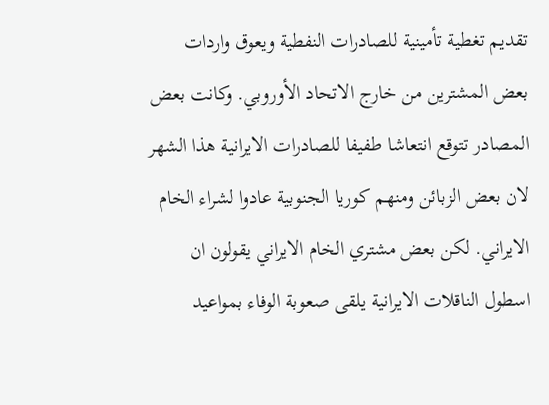تقديم تغطية تأمينية للصادرات النفطية ويعوق واردات بعض المشترين من خارج الاتحاد الأوروبي. وكانت بعض المصادر تتوقع انتعاشا طفيفا للصادرات الايرانية هذا الشهر لان بعض الزبائن ومنهم كوريا الجنوبية عادوا لشراء الخام الايراني. لكن بعض مشتري الخام الايراني يقولون ان اسطول الناقلات الايرانية يلقى صعوبة الوفاء بمواعيد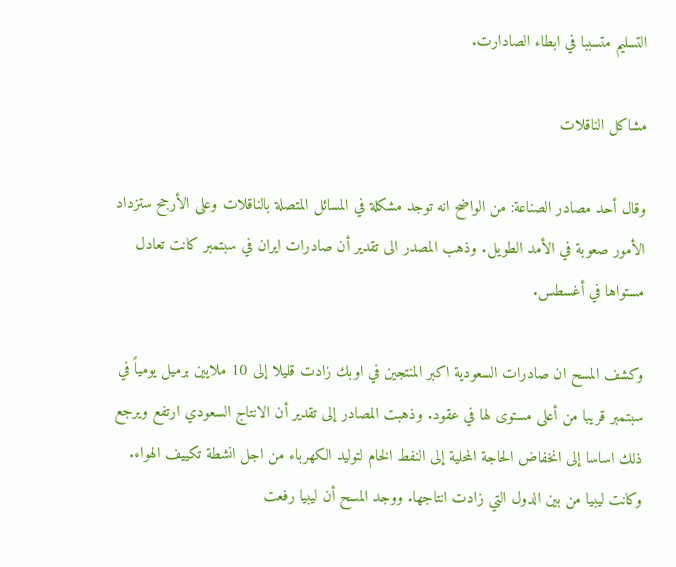التسليم متسببا في ابطاء الصادارت.

مشاكل الناقلات

وقال أحد مصادر الصناعة: من الواضح انه توجد مشكلة في المسائل المتصلة بالناقلات وعلى الأرجح ستزداد الأمور صعوبة في الأمد الطويل. وذهب المصدر الى تقدير أن صادرات ايران في سبتمبر كانت تعادل مستواها في أغسطس.

وكشف المسح ان صادرات السعودية اكبر المنتجين في اوبك زادت قليلا إلى 10 ملايين برميل يومياً في سبتمبر قريبا من أعلى مستوى لها في عقود. وذهبت المصادر إلى تقدير أن الانتاج السعودي ارتفع ويرجع ذلك اساسا إلى انخفاض الحاجة المحلية إلى النفط الخام لتوليد الكهرباء من اجل انشطة تكييف الهواء. وكانت ليبيا من بين الدول التي زادت انتاجها. ووجد المسح أن ليبيا رفعت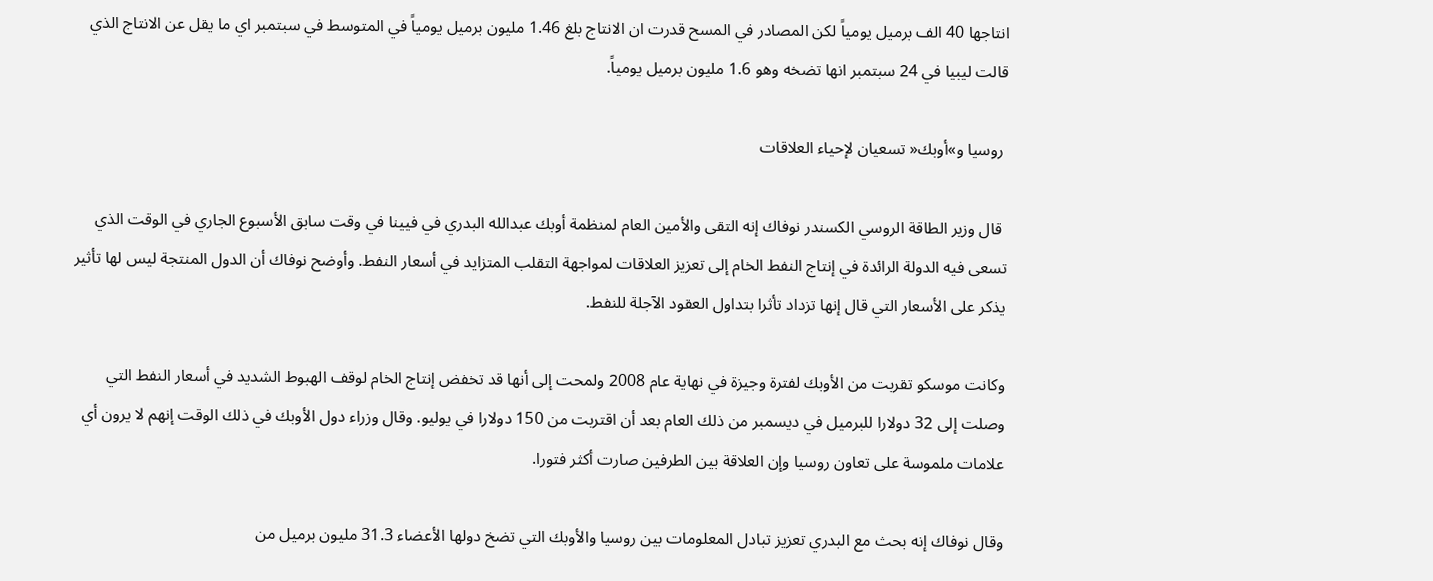انتاجها 40 الف برميل يومياً لكن المصادر في المسح قدرت ان الانتاج بلغ 1.46 مليون برميل يومياً في المتوسط في سبتمبر اي ما يقل عن الانتاج الذي قالت ليبيا في 24 سبتمبر انها تضخه وهو 1.6 مليون برميل يومياً.

 روسيا و»أوبك« تسعيان لإحياء العلاقات

 قال وزير الطاقة الروسي الكسندر نوفاك إنه التقى والأمين العام لمنظمة أوبك عبدالله البدري في فيينا في وقت سابق الأسبوع الجاري في الوقت الذي تسعى فيه الدولة الرائدة في إنتاج النفط الخام إلى تعزيز العلاقات لمواجهة التقلب المتزايد في أسعار النفط. وأوضح نوفاك أن الدول المنتجة ليس لها تأثير يذكر على الأسعار التي قال إنها تزداد تأثرا بتداول العقود الآجلة للنفط.

وكانت موسكو تقربت من الأوبك لفترة وجيزة في نهاية عام 2008 ولمحت إلى أنها قد تخفض إنتاج الخام لوقف الهبوط الشديد في أسعار النفط التي وصلت إلى 32 دولارا للبرميل في ديسمبر من ذلك العام بعد أن اقتربت من 150 دولارا في يوليو. وقال وزراء دول الأوبك في ذلك الوقت إنهم لا يرون أي علامات ملموسة على تعاون روسيا وإن العلاقة بين الطرفين صارت أكثر فتورا.

وقال نوفاك إنه بحث مع البدري تعزيز تبادل المعلومات بين روسيا والأوبك التي تضخ دولها الأعضاء 31.3 مليون برميل من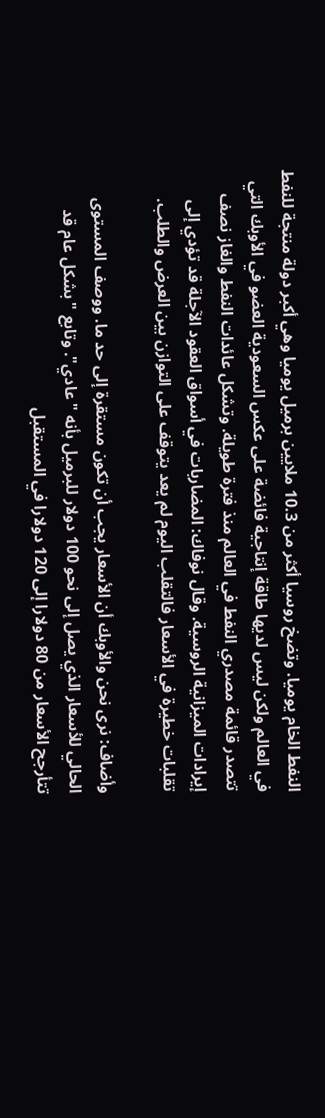النفط الخام يوميا. وتضخ روسيا أكثر من 10.3 ملايين برميل يوميا وهي أكبر دولة منتجة للنفط في العالم ولكن ليس لديها طاقة إنتاجية فائضة على عكس السعودية العضو في الأوبك التي تتصدر قائمة مصدري النفط في العالم منذ فترة طويلة. وتشكل عائدات النفط والغاز نصف إيرادات الميزانية الروسية. وقال نوفاك: المضاربات في أسواق العقود الآجلة قد تؤدي إلى تقلبات خطيرة في الأسعار فالتقلب اليوم لم يعد يتوقف على التوازن بين العرض والطلب.

وأضاف: نرى نحن والأوبك أن الأسعار يجب أن تكون مستقرة إلى حد ما. ووصف المستوى الحالي للأسعار الذي يصل إلى نحو 100 دولار للبرميل بأنه "عادي". وتابع "بشكل عام قد تتأرجح الأسعار من 80 دولارا إلى 120 دولارا في المستقبل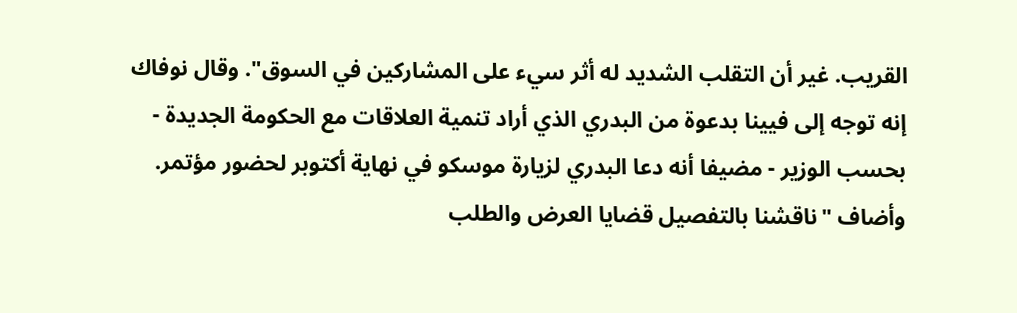القريب. غير أن التقلب الشديد له أثر سيء على المشاركين في السوق". وقال نوفاك إنه توجه إلى فيينا بدعوة من البدري الذي أراد تنمية العلاقات مع الحكومة الجديدة - بحسب الوزير - مضيفا أنه دعا البدري لزيارة موسكو في نهاية أكتوبر لحضور مؤتمر. وأضاف "ناقشنا بالتفصيل قضايا العرض والطلب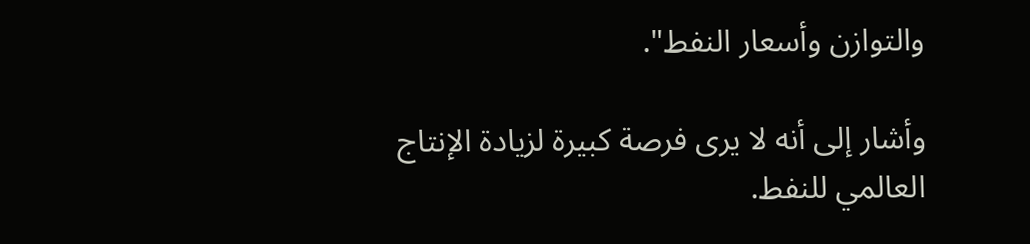والتوازن وأسعار النفط".

وأشار إلى أنه لا يرى فرصة كبيرة لزيادة الإنتاج العالمي للنفط.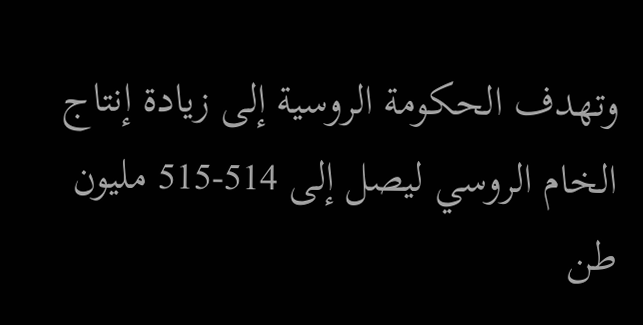وتهدف الحكومة الروسية إلى زيادة إنتاج الخام الروسي ليصل إلى 514-515 مليون طن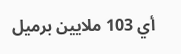أي 103 ملايين برميل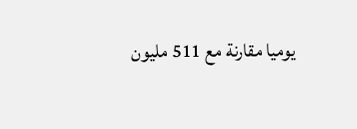يوميا مقارنة مع 511 مليون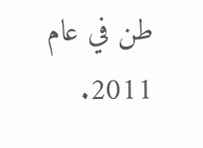طن في عام 2011.